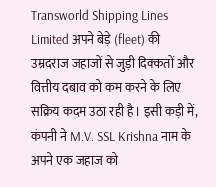Transworld Shipping Lines Limited अपने बेड़े (fleet) की उम्रदराज जहाजों से जुड़ी दिक्कतों और वित्तीय दबाव को कम करने के लिए सक्रिय कदम उठा रही है। इसी कड़ी में, कंपनी ने M.V. SSL Krishna नाम के अपने एक जहाज को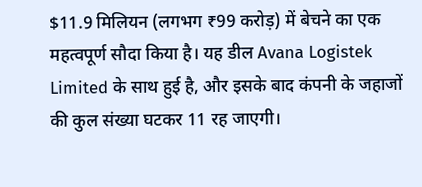$11.9 मिलियन (लगभग ₹99 करोड़) में बेचने का एक महत्वपूर्ण सौदा किया है। यह डील Avana Logistek Limited के साथ हुई है, और इसके बाद कंपनी के जहाजों की कुल संख्या घटकर 11 रह जाएगी।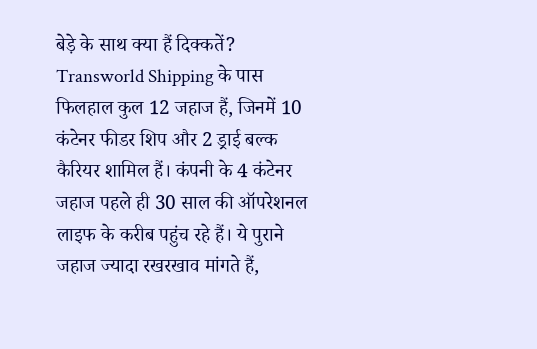बेड़े के साथ क्या हैं दिक्कतें?
Transworld Shipping के पास फिलहाल कुल 12 जहाज हैं, जिनमें 10 कंटेनर फीडर शिप और 2 ड्राई बल्क कैरियर शामिल हैं। कंपनी के 4 कंटेनर जहाज पहले ही 30 साल की ऑपरेशनल लाइफ के करीब पहुंच रहे हैं। ये पुराने जहाज ज्यादा रखरखाव मांगते हैं,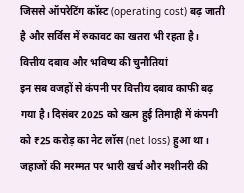जिससे ऑपरेटिंग कॉस्ट (operating cost) बढ़ जाती है और सर्विस में रुकावट का खतरा भी रहता है।
वित्तीय दबाव और भविष्य की चुनौतियां
इन सब वजहों से कंपनी पर वित्तीय दबाव काफी बढ़ गया है। दिसंबर 2025 को खत्म हुई तिमाही में कंपनी को ₹25 करोड़ का नेट लॉस (net loss) हुआ था। जहाजों की मरम्मत पर भारी खर्च और मशीनरी की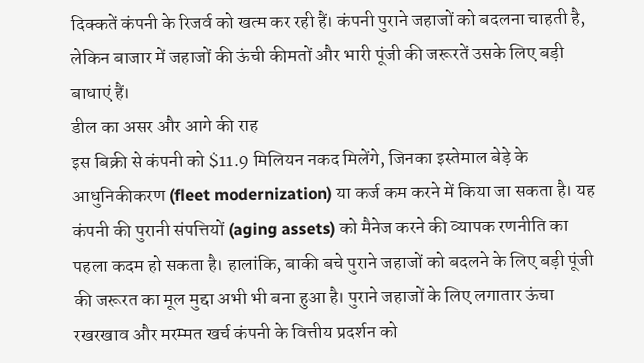दिक्कतें कंपनी के रिजर्व को खत्म कर रही हैं। कंपनी पुराने जहाजों को बदलना चाहती है, लेकिन बाजार में जहाजों की ऊंची कीमतों और भारी पूंजी की जरूरतें उसके लिए बड़ी बाधाएं हैं।
डील का असर और आगे की राह
इस बिक्री से कंपनी को $11.9 मिलियन नकद मिलेंगे, जिनका इस्तेमाल बेड़े के आधुनिकीकरण (fleet modernization) या कर्ज कम करने में किया जा सकता है। यह कंपनी की पुरानी संपत्तियों (aging assets) को मैनेज करने की व्यापक रणनीति का पहला कदम हो सकता है। हालांकि, बाकी बचे पुराने जहाजों को बदलने के लिए बड़ी पूंजी की जरूरत का मूल मुद्दा अभी भी बना हुआ है। पुराने जहाजों के लिए लगातार ऊंचा रखरखाव और मरम्मत खर्च कंपनी के वित्तीय प्रदर्शन को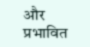और प्रभावित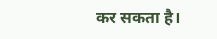कर सकता है।